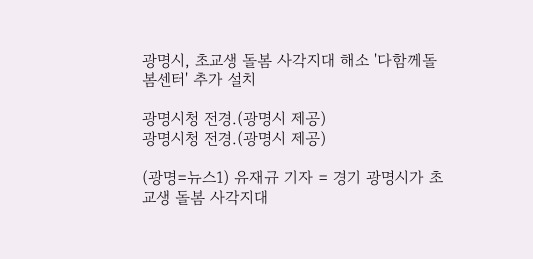광명시, 초교생 돌봄 사각지대 해소 '다함께돌봄센터' 추가 설치

광명시청 전경.(광명시 제공)
광명시청 전경.(광명시 제공)

(광명=뉴스1) 유재규 기자 = 경기 광명시가 초교생 돌봄 사각지대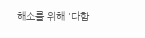해소를 위해 '다함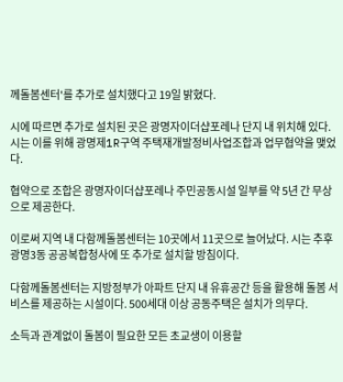께돌봄센터'를 추가로 설치했다고 19일 밝혔다.

시에 따르면 추가로 설치된 곳은 광명자이더샵포레나 단지 내 위치해 있다. 시는 이를 위해 광명제1R구역 주택재개발정비사업조합과 업무협약을 맺었다.

협약으로 조합은 광명자이더샵포레나 주민공동시설 일부를 약 5년 간 무상으로 제공한다.

이로써 지역 내 다함께돌봄센터는 10곳에서 11곳으로 늘어났다. 시는 추후 광명3동 공공복합청사에 또 추가로 설치할 방침이다.

다함께돌봄센터는 지방정부가 아파트 단지 내 유휴공간 등을 활용해 돌봄 서비스를 제공하는 시설이다. 500세대 이상 공동주택은 설치가 의무다.

소득과 관계없이 돌봄이 필요한 모든 초교생이 이용할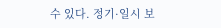수 있다. 정기·일시 보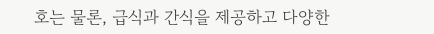호는 물론, 급식과 간식을 제공하고 다양한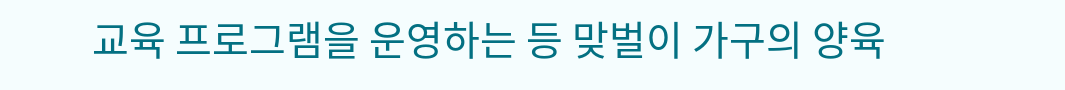교육 프로그램을 운영하는 등 맞벌이 가구의 양육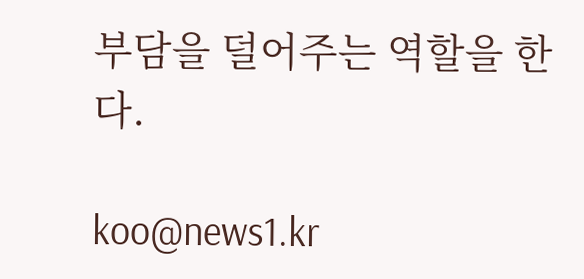부담을 덜어주는 역할을 한다.

koo@news1.kr